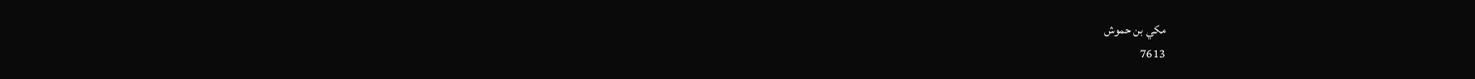مكي بن حموش
7613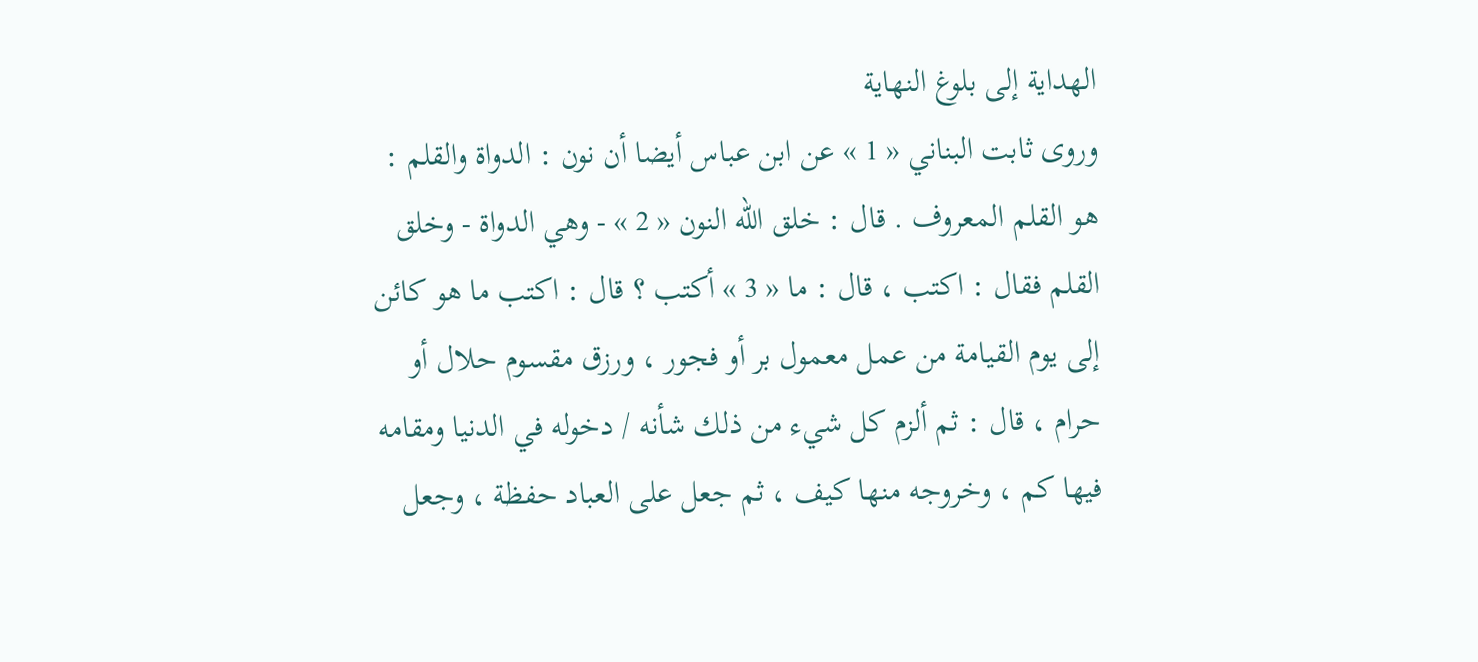الهداية إلى بلوغ النهاية
وروى ثابت البناني « 1 » عن ابن عباس أيضا أن نون : الدواة والقلم : هو القلم المعروف . قال : خلق اللّه النون « 2 » - وهي الدواة - وخلق القلم فقال : اكتب ، قال : ما « 3 » أكتب ؟ قال : اكتب ما هو كائن إلى يوم القيامة من عمل معمول بر أو فجور ، ورزق مقسوم حلال أو حرام ، قال : ثم ألزم كل شيء من ذلك شأنه / دخوله في الدنيا ومقامه فيها كم ، وخروجه منها كيف ، ثم جعل على العباد حفظة ، وجعل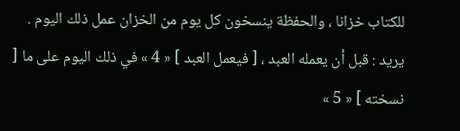للكتاب خزانا ، والحفظة ينسخون كل يوم من الخزان عمل ذلك اليوم . يريد : قبل أن يعمله العبد ، [ فيعمل العبد ] « 4 » في ذلك اليوم على ما [ نسخته ] « 5 »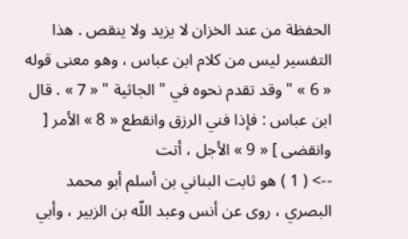الحفظة من عند الخزان لا يزيد ولا ينقص . هذا التفسير ليس من كلام ابن عباس ، وهو معنى قوله « 6 » " وقد تقدم نحوه في " الجاثية " « 7 » . قال ابن عباس : فإذا فني الرزق وانقطع « 8 » الأمر [ وانقضى ] « 9 » الأجل ، أتت
--> ( 1 ) هو ثابت البناني بن أسلم أبو محمد البصري ، روى عن أنس وعبد اللّه بن الزبير ، وأبي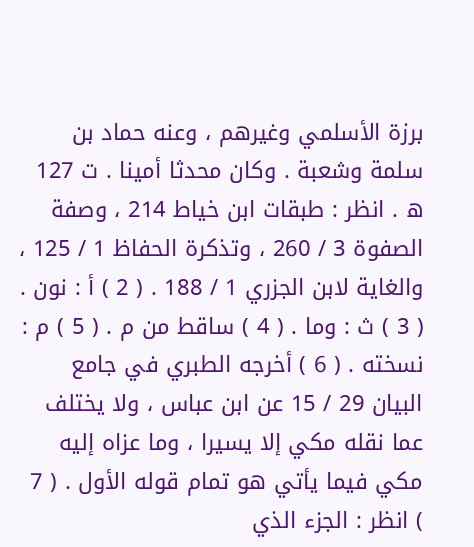برزة الأسلمي وغيرهم ، وعنه حماد بن سلمة وشعبة . وكان محدثا أمينا . ت 127 ه . انظر : طبقات ابن خياط 214 ، وصفة الصفوة 3 / 260 ، وتذكرة الحفاظ 1 / 125 ، والغاية لابن الجزري 1 / 188 . ( 2 ) أ : نون . ( 3 ) ث : وما . ( 4 ) ساقط من م . ( 5 ) م : نسخته . ( 6 ) أخرجه الطبري في جامع البيان 29 / 15 عن ابن عباس ، ولا يختلف عما نقله مكي إلا يسيرا ، وما عزاه إليه مكي فيما يأتي هو تمام قوله الأول . ( 7 ) انظر : الجزء الذي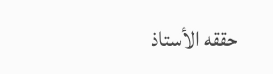حققه الأستاذ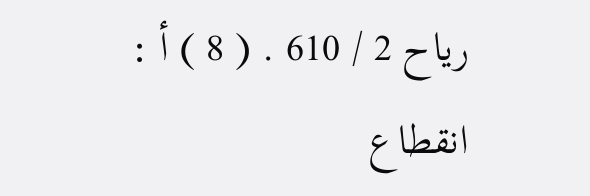رياح 2 / 610 . ( 8 ) أ : انقطاع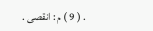. ( 9 ) م : انقصى .